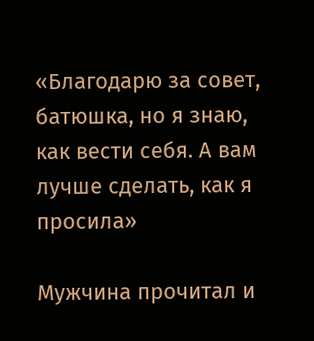«Благодарю за совет, батюшка, но я знаю, как вести себя. А вам лучше сделать, как я просила»

Мужчина прочитал и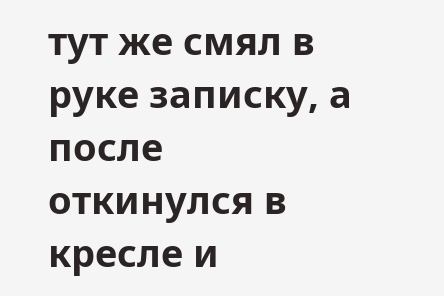тут же смял в руке записку, а после откинулся в кресле и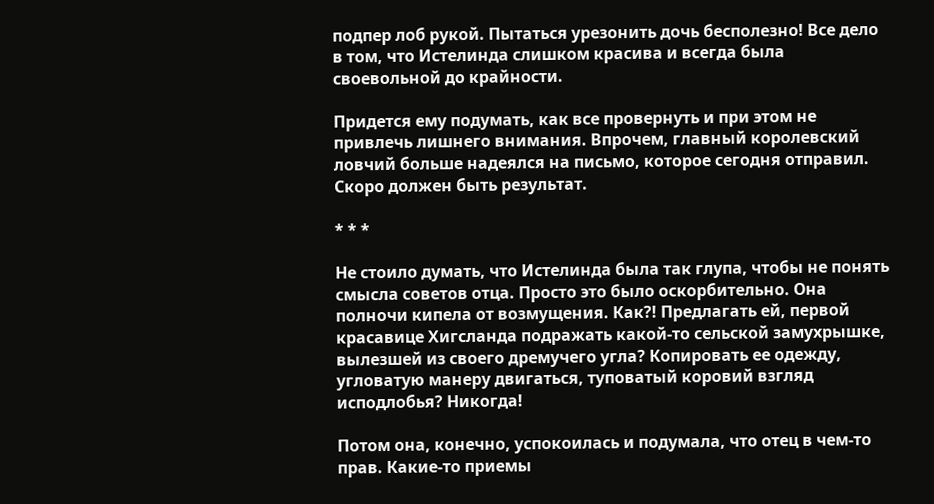подпер лоб рукой. Пытаться урезонить дочь бесполезно! Все дело в том, что Истелинда слишком красива и всегда была своевольной до крайности.

Придется ему подумать, как все провернуть и при этом не привлечь лишнего внимания. Впрочем, главный королевский ловчий больше надеялся на письмо, которое сегодня отправил. Скоро должен быть результат.

* * *

Не стоило думать, что Истелинда была так глупа, чтобы не понять смысла советов отца. Просто это было оскорбительно. Она полночи кипела от возмущения. Как?! Предлагать ей, первой красавице Хигсланда подражать какой-то сельской замухрышке, вылезшей из своего дремучего угла? Копировать ее одежду, угловатую манеру двигаться, туповатый коровий взгляд исподлобья? Никогда!

Потом она, конечно, успокоилась и подумала, что отец в чем-то прав. Какие-то приемы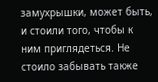замухрышки, может быть, и стоили того, чтобы к ним приглядеться. Не стоило забывать также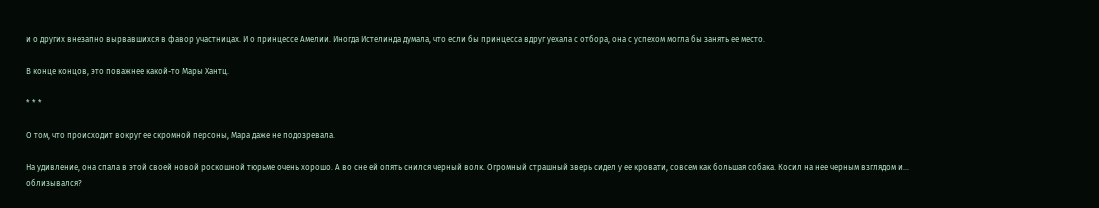и о других внезапно вырвавшихся в фавор участницах. И о принцессе Амелии. Иногда Истелинда думала, что если бы принцесса вдруг уехала с отбора, она с успехом могла бы занять ее место.

В конце концов, это поважнее какой-то Мары Хантц.

* * *

О том, что происходит вокруг ее скромной персоны, Мара даже не подозревала.

На удивление, она спала в этой своей новой роскошной тюрьме очень хорошо. А во сне ей опять снился черный волк. Огромный страшный зверь сидел у ее кровати, совсем как большая собака. Косил на нее черным взглядом и… облизывался?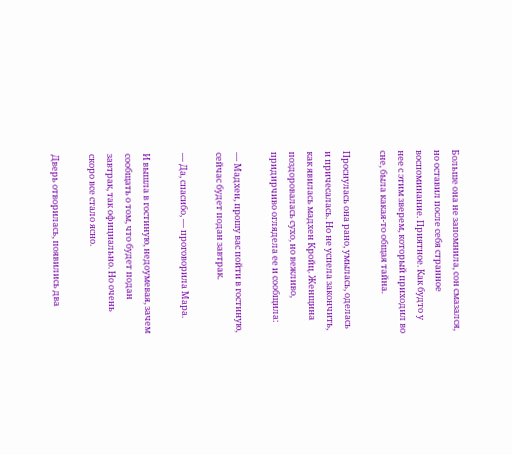Больше она не запомнила, сон смазался, но оставил после себя странное воспоминание. Приятное. Как будто у нее с этим зверем, который приходил во сне, была какая-то общая тайна.

Проснулась она рано, умылась, оделась и причесалась. Но не успела закончить, как явилась мадхен Кройц. Женщина поздоровалась сухо, но вежливо, придирчиво оглядела ее и сообщила:

— Мадхен, прошу вас пойти в гостиную, сейчас будет подан завтрак.

— Да, спасибо, — проговорила Мара.

И вышла в гостиную, недоумевая, зачем сообщать о том, что будет подан завтрак, так официально. Но очень скоро все стало ясно.

Дверь отворилась, появились два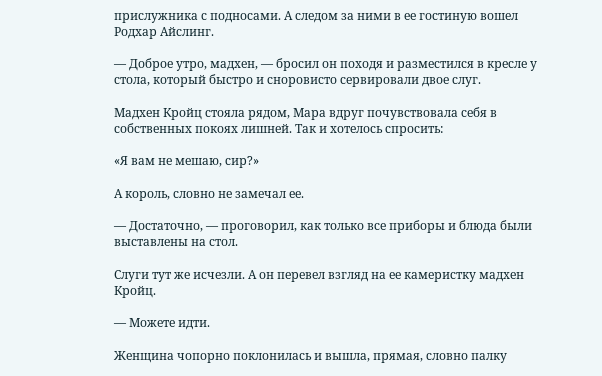прислужника с подносами. А следом за ними в ее гостиную вошел Родхар Айслинг.

— Доброе утро, мадхен, — бросил он походя и разместился в кресле у стола, который быстро и сноровисто сервировали двое слуг.

Мадхен Кройц стояла рядом, Мара вдруг почувствовала себя в собственных покоях лишней. Так и хотелось спросить:

«Я вам не мешаю, сир?»

А король, словно не замечал ее.

— Достаточно, — проговорил, как только все приборы и блюда были выставлены на стол.

Слуги тут же исчезли. А он перевел взгляд на ее камеристку мадхен Кройц.

— Можете идти.

Женщина чопорно поклонилась и вышла, прямая, словно палку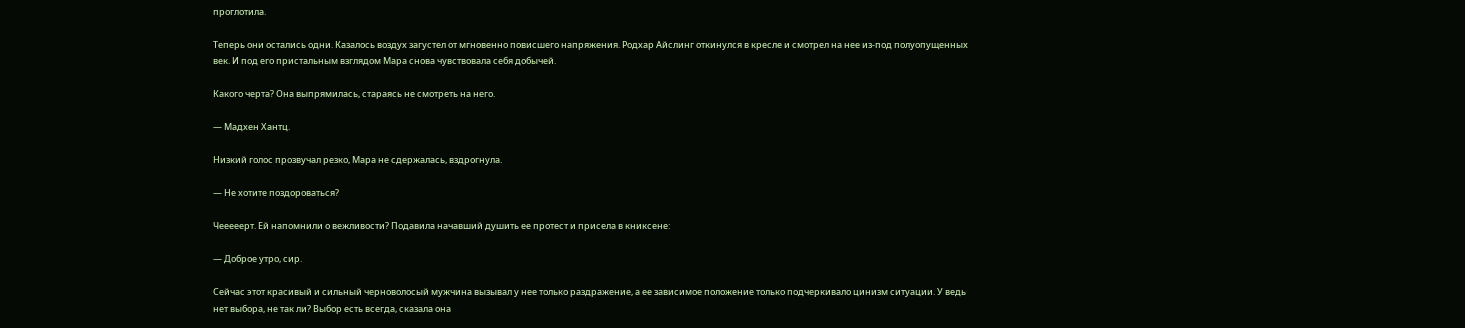проглотила.

Теперь они остались одни. Казалось воздух загустел от мгновенно повисшего напряжения. Родхар Айслинг откинулся в кресле и смотрел на нее из-под полуопущенных век. И под его пристальным взглядом Мара снова чувствовала себя добычей.

Какого черта? Она выпрямилась, стараясь не смотреть на него.

— Мадхен Хантц.

Низкий голос прозвучал резко, Мара не сдержалась, вздрогнула.

— Не хотите поздороваться?

Чееееерт. Ей напомнили о вежливости? Подавила начавший душить ее протест и присела в книксене:

— Доброе утро, сир.

Сейчас этот красивый и сильный черноволосый мужчина вызывал у нее только раздражение, а ее зависимое положение только подчеркивало цинизм ситуации. У ведь нет выбора, не так ли? Выбор есть всегда, сказала она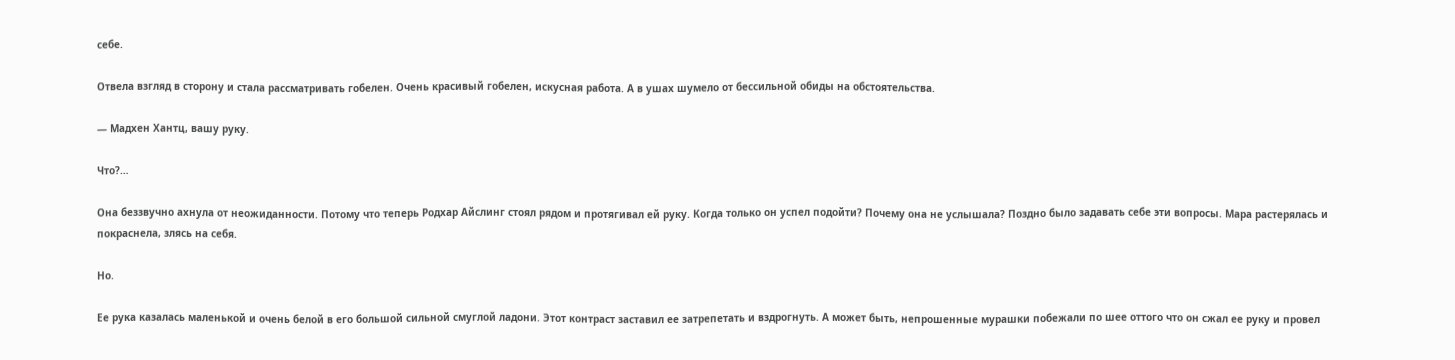себе.

Отвела взгляд в сторону и стала рассматривать гобелен. Очень красивый гобелен, искусная работа. А в ушах шумело от бессильной обиды на обстоятельства.

— Мадхен Хантц, вашу руку.

Что?…

Она беззвучно ахнула от неожиданности. Потому что теперь Родхар Айслинг стоял рядом и протягивал ей руку. Когда только он успел подойти? Почему она не услышала? Поздно было задавать себе эти вопросы. Мара растерялась и покраснела, злясь на себя.

Но.

Ее рука казалась маленькой и очень белой в его большой сильной смуглой ладони. Этот контраст заставил ее затрепетать и вздрогнуть. А может быть, непрошенные мурашки побежали по шее оттого что он сжал ее руку и провел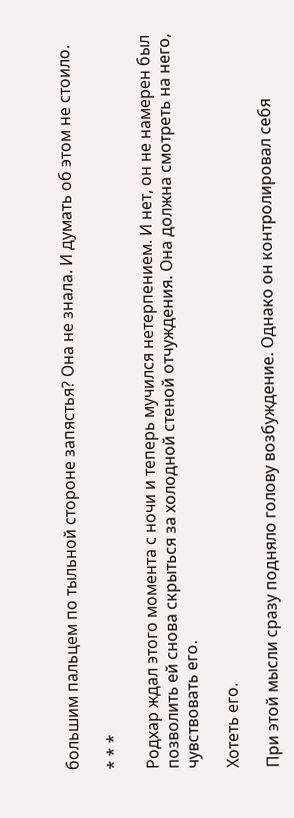большим пальцем по тыльной стороне запястья? Она не знала. И думать об этом не стоило.

* * *

Родхар ждал этого момента с ночи и теперь мучился нетерпением. И нет, он не намерен был позволить ей снова скрыться за холодной стеной отчуждения. Она должна смотреть на него, чувствовать его.

Хотеть его.

При этой мысли сразу подняло голову возбуждение. Однако он контролировал себя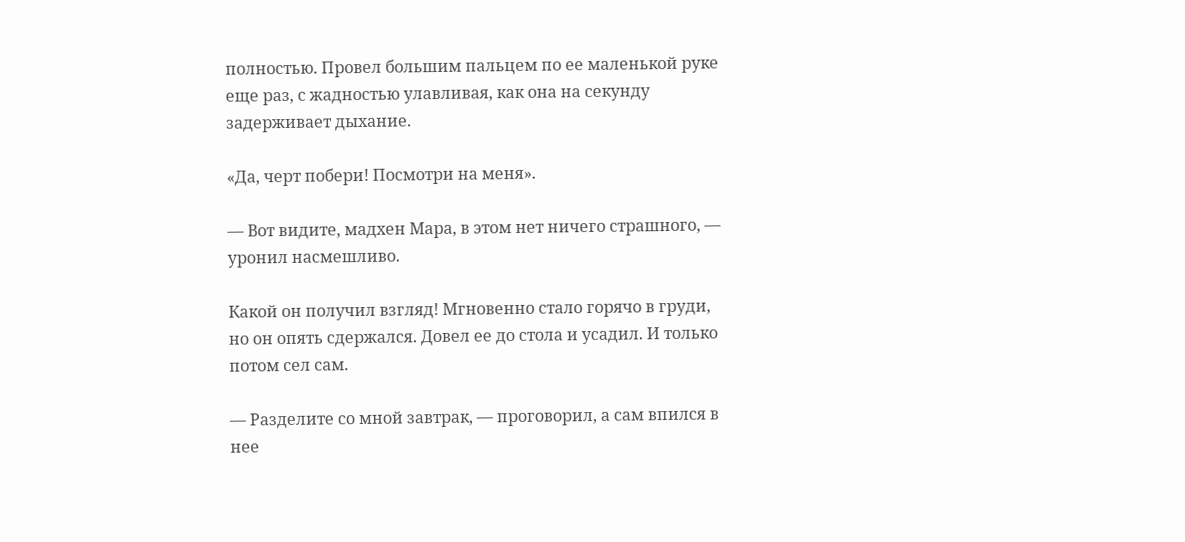полностью. Провел большим пальцем по ее маленькой руке еще раз, с жадностью улавливая, как она на секунду задерживает дыхание.

«Да, черт побери! Посмотри на меня».

— Вот видите, мадхен Мара, в этом нет ничего страшного, — уронил насмешливо.

Какой он получил взгляд! Мгновенно стало горячо в груди, но он опять сдержался. Довел ее до стола и усадил. И только потом сел сам.

— Разделите со мной завтрак, — проговорил, а сам впился в нее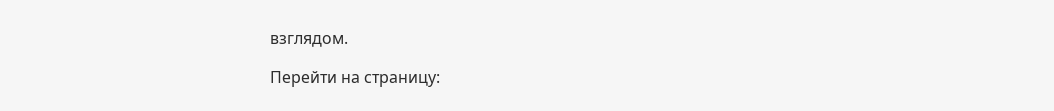взглядом.

Перейти на страницу: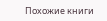Похожие книги